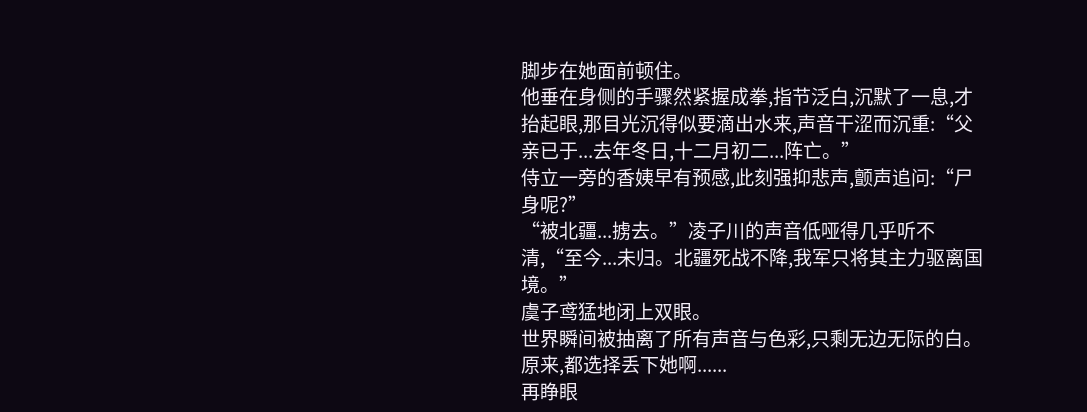脚步在她面前顿住。
他垂在身侧的手骤然紧握成拳,指节泛白,沉默了一息,才抬起眼,那目光沉得似要滴出水来,声音干涩而沉重:“父亲已于...去年冬日,十二月初二...阵亡。”
侍立一旁的香姨早有预感,此刻强抑悲声,颤声追问:“尸身呢?”
“被北疆...掳去。”凌子川的声音低哑得几乎听不清,“至今...未归。北疆死战不降,我军只将其主力驱离国境。”
虞子鸢猛地闭上双眼。
世界瞬间被抽离了所有声音与色彩,只剩无边无际的白。
原来,都选择丢下她啊......
再睁眼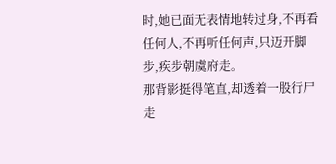时,她已面无表情地转过身,不再看任何人,不再听任何声,只迈开脚步,疾步朝虞府走。
那背影挺得笔直,却透着一股行尸走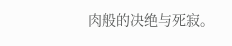肉般的决绝与死寂。